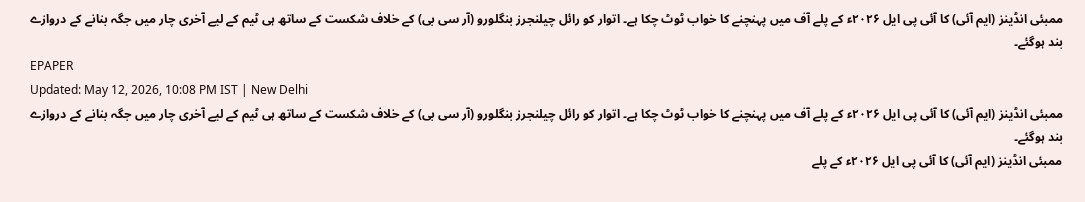ممبئی انڈینز (ایم آئی) کا آئی پی ایل ۲۰۲۶ء کے پلے آف میں پہنچنے کا خواب ٹوٹ چکا ہے۔ اتوار کو رائل چیلنجرز بنگلورو (آر سی بی) کے خلاف شکست کے ساتھ ہی ٹیم کے لیے آخری چار میں جگہ بنانے کے دروازے بند ہوگئے۔
EPAPER
Updated: May 12, 2026, 10:08 PM IST | New Delhi
ممبئی انڈینز (ایم آئی) کا آئی پی ایل ۲۰۲۶ء کے پلے آف میں پہنچنے کا خواب ٹوٹ چکا ہے۔ اتوار کو رائل چیلنجرز بنگلورو (آر سی بی) کے خلاف شکست کے ساتھ ہی ٹیم کے لیے آخری چار میں جگہ بنانے کے دروازے بند ہوگئے۔
ممبئی انڈینز (ایم آئی) کا آئی پی ایل ۲۰۲۶ء کے پلے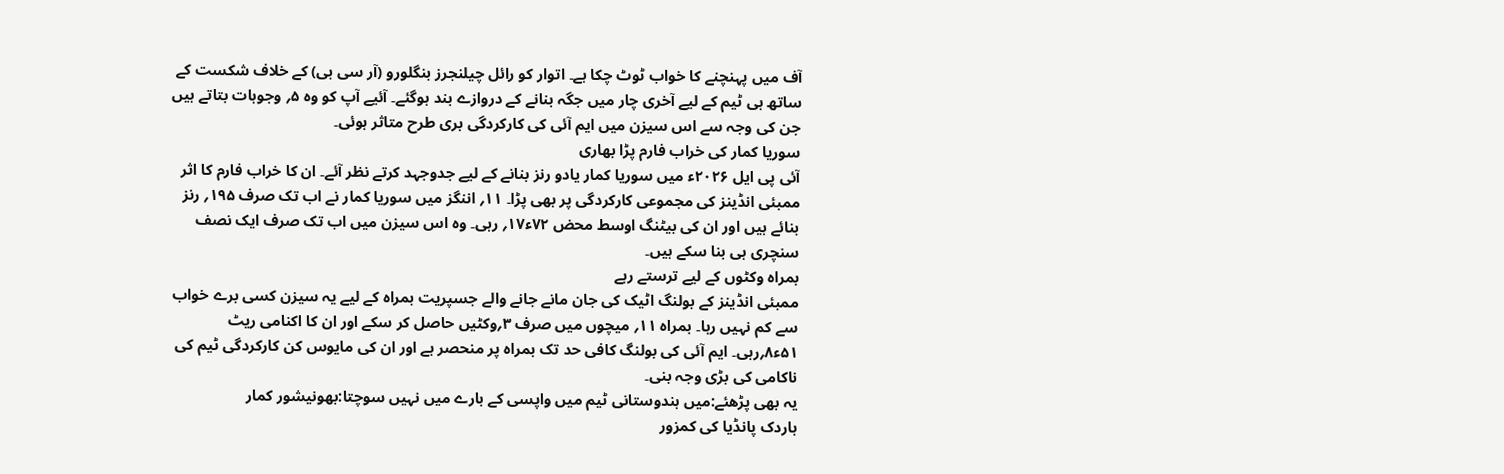آف میں پہنچنے کا خواب ٹوٹ چکا ہے۔ اتوار کو رائل چیلنجرز بنگلورو (آر سی بی) کے خلاف شکست کے ساتھ ہی ٹیم کے لیے آخری چار میں جگہ بنانے کے دروازے بند ہوگئے۔ آئیے آپ کو وہ ۵؍ وجوہات بتاتے ہیں جن کی وجہ سے اس سیزن میں ایم آئی کی کارکردگی بری طرح متاثر ہوئی۔
سوریا کمار کی خراب فارم پڑا بھاری
آئی پی ایل ۲۰۲۶ء میں سوریا کمار یادو رنز بنانے کے لیے جدوجہد کرتے نظر آئے۔ ان کا خراب فارم کا اثر ممبئی انڈینز کی مجموعی کارکردگی پر بھی پڑا۔ ۱۱؍ اننگز میں سوریا کمار نے اب تک صرف ۱۹۵؍ رنز بنائے ہیں اور ان کی بیٹنگ اوسط محض ۷۲ء۱۷؍ رہی۔ وہ اس سیزن میں اب تک صرف ایک نصف سنچری ہی بنا سکے ہیں۔
بمراہ وکٹوں کے لیے ترستے رہے
ممبئی انڈینز کے بولنگ اٹیک کی جان مانے جانے والے جسپریت بمراہ کے لیے یہ سیزن کسی برے خواب سے کم نہیں رہا۔ بمراہ ۱۱؍ میچوں میں صرف ۳؍وکٹیں حاصل کر سکے اور ان کا اکنامی ریٹ ۵۱ء۸؍رہی۔ ایم آئی کی بولنگ کافی حد تک بمراہ پر منحصر ہے اور ان کی مایوس کن کارکردگی ٹیم کی ناکامی کی بڑی وجہ بنی۔
یہ بھی پڑھئے:میں ہندوستانی ٹیم میں واپسی کے بارے میں نہیں سوچتا:بھونیشور کمار
ہاردک پانڈیا کی کمزور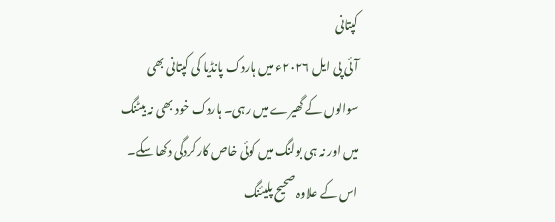کپتانی
آئی پی ایل ۲۰۲۶ء میں ہاردک پانڈیا کی کپتانی بھی سوالوں کے گھیرے میں رہی۔ ہاردک خود بھی نہ بیٹنگ میں اور نہ ہی بولنگ میں کوئی خاص کارکردگی دکھا سکے۔ اس کے علاوہ صحیح پلیئنگ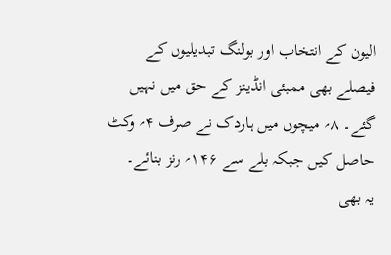الیون کے انتخاب اور بولنگ تبدیلیوں کے فیصلے بھی ممبئی انڈینز کے حق میں نہیں گئے۔ ۸؍ میچوں میں ہاردک نے صرف ۴؍ وکٹ حاصل کیں جبکہ بلے سے ۱۴۶؍ رنز بنائے۔
یہ بھی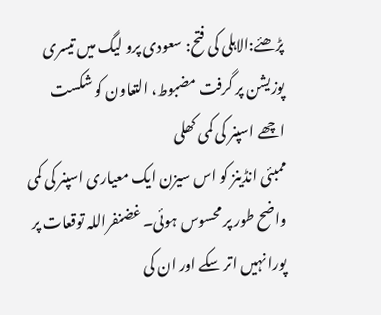پڑھئے:الاہلی کی فتح: سعودی پرو لیگ میں تیسری پوزیشن پر گرفت مضبوط، التعاون کو شکست
اچھے اسپنر کی کمی کھلی
ممبئی انڈینز کو اس سیزن ایک معیاری اسپنر کی کمی واضح طور پر محسوس ہوئی۔ غضنفراللہ توقعات پر پورا نہیں اتر سکے اور ان کی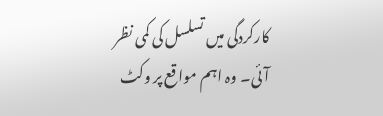کارکردگی میں تسلسل کی کمی نظر آئی۔ وہ اہم مواقع پر وکٹ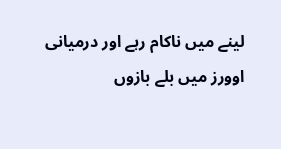لینے میں ناکام رہے اور درمیانی اوورز میں بلے بازوں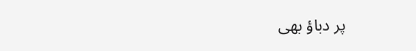پر دباؤ بھی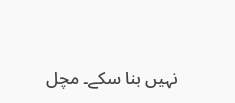نہیں بنا سکے۔ مچل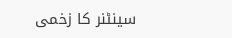سینٹنر کا زخمی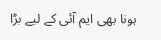ہونا بھی ایم آئی کے لیے بڑا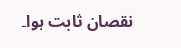نقصان ثابت ہوا۔